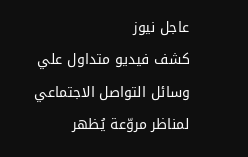عاجل نيوز
كشف فيديو متداول علي وسائل التواصل الاجتماعي لمناظر مروّعة يُظهر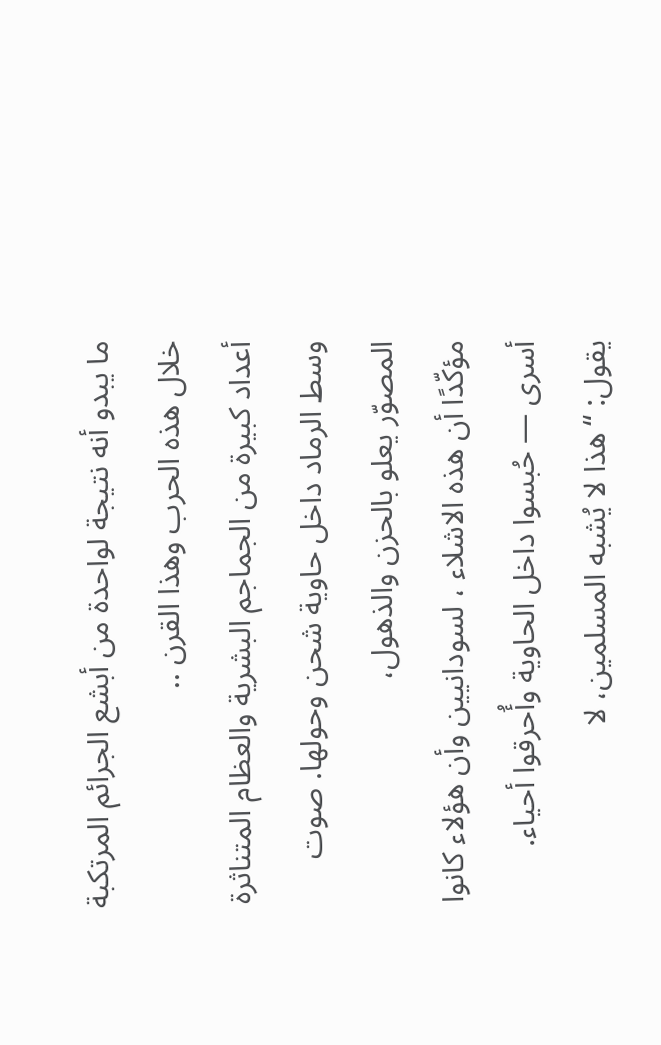ما يبدو أنه نتيجة لواحدة من أبشع الجرائم المرتكبة خلال هذه الحرب وهذا القرن ..
أعداد كبيرة من الجماجم البشرية والعظام المتناثرة وسط الرماد داخل حاوية شحن وحولها. صوت المصوّر يعلو بالحزن والذهول،
مؤكّدًا أن هذه الاشلاء ، لسودانيين وأن هؤلاء كانوا أسرى — حُبسوا داخل الحاوية وأُحرقوا أحياء.
يقول: “هذا لا يُشبه المسلمين، لا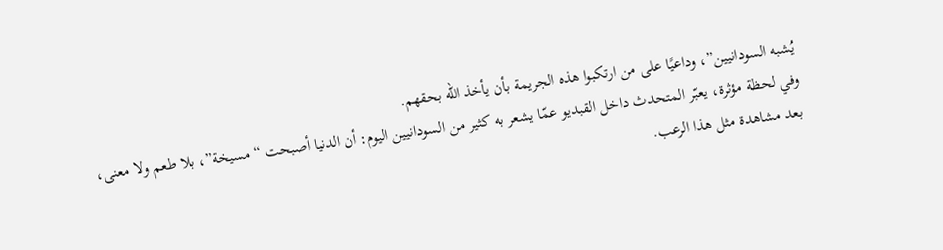يُشبه السودانيين”، وداعيًا على من ارتكبوا هذه الجريمة بأن يأخذ الله بحقهم.
وفي لحظة مؤثرة، يعبّر المتحدث داخل القبديو عمّا يشعر به كثير من السودانيين اليوم: أن الدنيا أصبحت “مسيخة”، بلا طعم ولا معنى، بعد مشاهدة مثل هذا الرعب.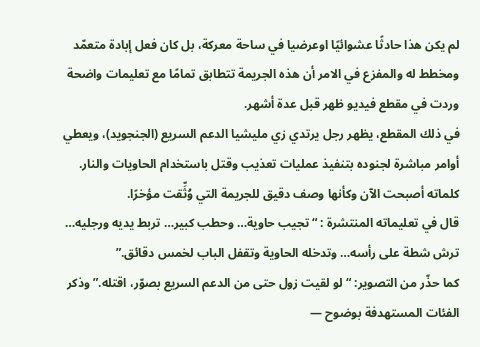لم يكن هذا حادثًا عشوائيًا اوعرضيا في ساحة معركة، بل كان فعل إبادة متعمّد ومخطط له والمفزع في الامر أن هذه الجريمة تتطابق تمامًا مع تعليمات واضحة وردت في مقطع فيديو ظهر قبل عدة أشهر.
في ذلك المقطع، يظهر رجل يرتدي زي مليشيا الدعم السريع (الجنجويد)، ويعطي أوامر مباشرة لجنوده بتنفيذ عمليات تعذيب وقتل باستخدام الحاويات والنار. كلماته أصبحت الآن وكأنها وصف دقيق للجريمة التي وُثِّقت مؤخرًا.
قال في تعليماته المنتشرة : “تجيب حاوية… وحطب كبير… تربط يديه ورجليه… ترش شطة على رأسه… وتدخله الحاوية وتقفل الباب لخمس دقائق.”
كما حذّر من التصوير: “لو لقيت زول حتى من الدعم السريع بصوّر، اقتله.” وذكر الفئات المستهدفة بوضوح —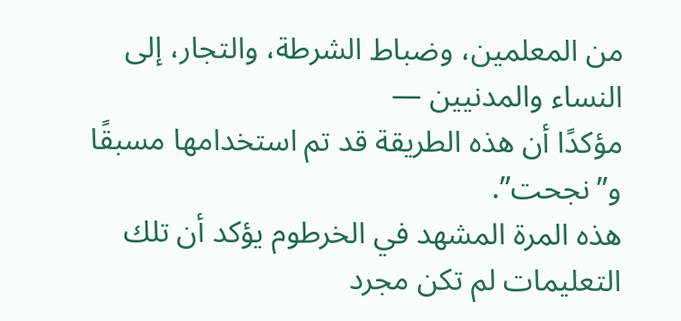من المعلمين، وضباط الشرطة، والتجار، إلى النساء والمدنيين —
مؤكدًا أن هذه الطريقة قد تم استخدامها مسبقًا و”نجحت”.
هذه المرة المشهد في الخرطوم يؤكد أن تلك التعليمات لم تكن مجرد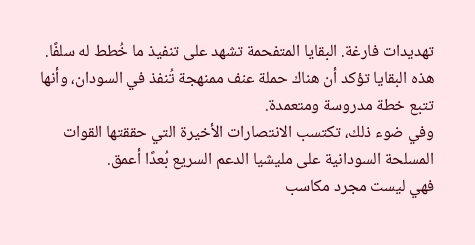تهديدات فارغة. البقايا المتفحمة تشهد على تنفيذ ما خُطط له سلفًا.
هذه البقايا تؤكد أن هناك حملة عنف ممنهجة تُنفذ في السودان، وأنها تتبع خطة مدروسة ومتعمدة.
وفي ضوء ذلك، تكتسب الانتصارات الأخيرة التي حققتها القوات المسلحة السودانية على مليشيا الدعم السريع بُعدًا أعمق.
فهي ليست مجرد مكاسب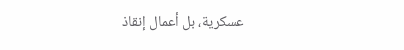عسكرية، بل أعمال إنقاذ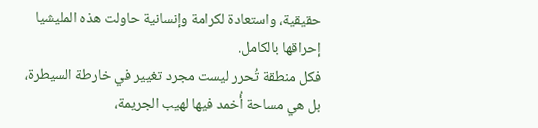حقيقية، واستعادة لكرامة وإنسانية حاولت هذه المليشيا إحراقها بالكامل.
فكل منطقة تُحرر ليست مجرد تغيير في خارطة السيطرة، بل هي مساحة أُخمد فيها لهيب الجريمة،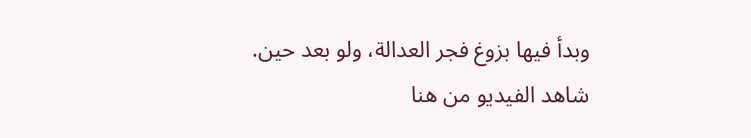وبدأ فيها بزوغ فجر العدالة، ولو بعد حين.
شاهد الفيديو من هنا